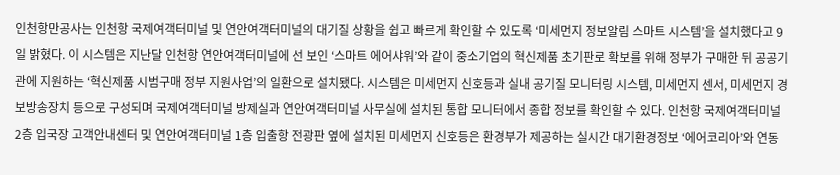인천항만공사는 인천항 국제여객터미널 및 연안여객터미널의 대기질 상황을 쉽고 빠르게 확인할 수 있도록 ‘미세먼지 정보알림 스마트 시스템’을 설치했다고 9일 밝혔다. 이 시스템은 지난달 인천항 연안여객터미널에 선 보인 ‘스마트 에어샤워’와 같이 중소기업의 혁신제품 초기판로 확보를 위해 정부가 구매한 뒤 공공기관에 지원하는 ‘혁신제품 시범구매 정부 지원사업’의 일환으로 설치됐다. 시스템은 미세먼지 신호등과 실내 공기질 모니터링 시스템, 미세먼지 센서, 미세먼지 경보방송장치 등으로 구성되며 국제여객터미널 방제실과 연안여객터미널 사무실에 설치된 통합 모니터에서 종합 정보를 확인할 수 있다. 인천항 국제여객터미널 2층 입국장 고객안내센터 및 연안여객터미널 1층 입출항 전광판 옆에 설치된 미세먼지 신호등은 환경부가 제공하는 실시간 대기환경정보 ‘에어코리아’와 연동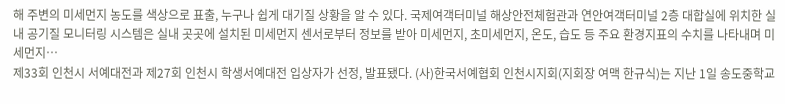해 주변의 미세먼지 농도를 색상으로 표출, 누구나 쉽게 대기질 상황을 알 수 있다. 국제여객터미널 해상안전체험관과 연안여객터미널 2층 대합실에 위치한 실내 공기질 모니터링 시스템은 실내 곳곳에 설치된 미세먼지 센서로부터 정보를 받아 미세먼지, 초미세먼지, 온도, 습도 등 주요 환경지표의 수치를 나타내며 미세먼지…
제33회 인천시 서예대전과 제27회 인천시 학생서예대전 입상자가 선정, 발표됐다. (사)한국서예협회 인천시지회(지회장 여맥 한규식)는 지난 1일 송도중학교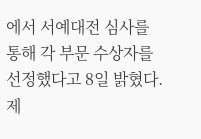에서 서예대전 심사를 통해 각 부문 수상자를 선정했다고 8일 밝혔다. 제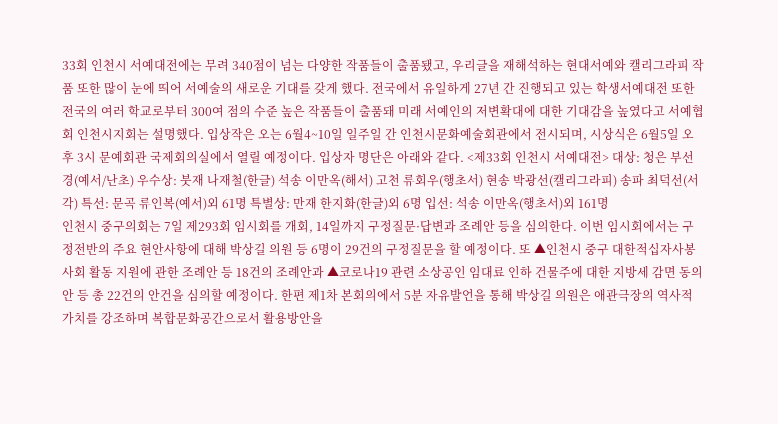33회 인천시 서예대전에는 무려 340점이 넘는 다양한 작품들이 출품됐고, 우리글을 재해석하는 현대서예와 캘리그라피 작품 또한 많이 눈에 띄어 서예술의 새로운 기대를 갖게 했다. 전국에서 유일하게 27년 간 진행되고 있는 학생서예대전 또한 전국의 여러 학교로부터 300여 점의 수준 높은 작품들이 출품돼 미래 서예인의 저변확대에 대한 기대감을 높였다고 서예협회 인천시지회는 설명했다. 입상작은 오는 6월4~10일 일주일 간 인천시문화예술회관에서 전시되며, 시상식은 6월5일 오후 3시 문예회관 국제회의실에서 열릴 예정이다. 입상자 명단은 아래와 같다. <제33회 인천시 서예대전> 대상: 청은 부선경(예서/난초) 우수상: 붓재 나재철(한글) 석송 이만옥(해서) 고천 류회우(행초서) 현송 박광선(캘리그라피) 송파 최덕선(서각) 특선: 문곡 류인복(예서)외 61명 특별상: 만재 한지화(한글)외 6명 입선: 석송 이만옥(행초서)외 161명
인천시 중구의회는 7일 제293회 임시회를 개회, 14일까지 구정질문·답변과 조례안 등을 심의한다. 이번 임시회에서는 구정전반의 주요 현안사항에 대해 박상길 의원 등 6명이 29건의 구정질문을 할 예정이다. 또 ▲인천시 중구 대한적십자사봉사회 활동 지원에 관한 조례안 등 18건의 조례안과 ▲코로나19 관련 소상공인 임대료 인하 건물주에 대한 지방세 감면 동의안 등 총 22건의 안건을 심의할 예정이다. 한편 제1차 본회의에서 5분 자유발언을 통해 박상길 의원은 애관극장의 역사적 가치를 강조하며 복합문화공간으로서 활용방안을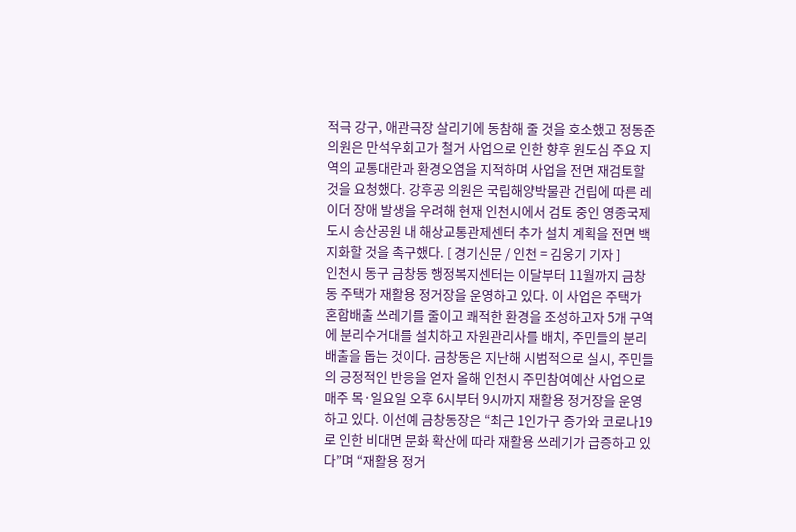적극 강구, 애관극장 살리기에 동참해 줄 것을 호소했고 정동준 의원은 만석우회고가 철거 사업으로 인한 향후 원도심 주요 지역의 교통대란과 환경오염을 지적하며 사업을 전면 재검토할 것을 요청했다. 강후공 의원은 국립해양박물관 건립에 따른 레이더 장애 발생을 우려해 현재 인천시에서 검토 중인 영종국제도시 송산공원 내 해상교통관제센터 추가 설치 계획을 전면 백지화할 것을 촉구했다. [ 경기신문 / 인천 = 김웅기 기자 ]
인천시 동구 금창동 행정복지센터는 이달부터 11월까지 금창동 주택가 재활용 정거장을 운영하고 있다. 이 사업은 주택가 혼합배출 쓰레기를 줄이고 쾌적한 환경을 조성하고자 5개 구역에 분리수거대를 설치하고 자원관리사를 배치, 주민들의 분리배출을 돕는 것이다. 금창동은 지난해 시범적으로 실시, 주민들의 긍정적인 반응을 얻자 올해 인천시 주민참여예산 사업으로 매주 목·일요일 오후 6시부터 9시까지 재활용 정거장을 운영하고 있다. 이선예 금창동장은 “최근 1인가구 증가와 코로나19로 인한 비대면 문화 확산에 따라 재활용 쓰레기가 급증하고 있다”며 “재활용 정거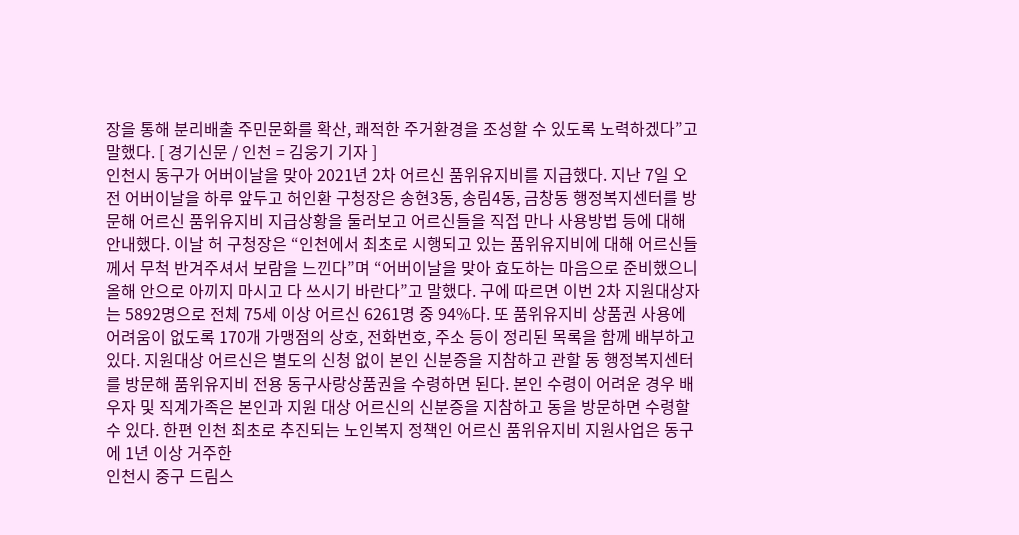장을 통해 분리배출 주민문화를 확산, 쾌적한 주거환경을 조성할 수 있도록 노력하겠다”고 말했다. [ 경기신문 / 인천 = 김웅기 기자 ]
인천시 동구가 어버이날을 맞아 2021년 2차 어르신 품위유지비를 지급했다. 지난 7일 오전 어버이날을 하루 앞두고 허인환 구청장은 송현3동, 송림4동, 금창동 행정복지센터를 방문해 어르신 품위유지비 지급상황을 둘러보고 어르신들을 직접 만나 사용방법 등에 대해 안내했다. 이날 허 구청장은 “인천에서 최초로 시행되고 있는 품위유지비에 대해 어르신들께서 무척 반겨주셔서 보람을 느낀다”며 “어버이날을 맞아 효도하는 마음으로 준비했으니 올해 안으로 아끼지 마시고 다 쓰시기 바란다”고 말했다. 구에 따르면 이번 2차 지원대상자는 5892명으로 전체 75세 이상 어르신 6261명 중 94%다. 또 품위유지비 상품권 사용에 어려움이 없도록 170개 가맹점의 상호, 전화번호, 주소 등이 정리된 목록을 함께 배부하고 있다. 지원대상 어르신은 별도의 신청 없이 본인 신분증을 지참하고 관할 동 행정복지센터를 방문해 품위유지비 전용 동구사랑상품권을 수령하면 된다. 본인 수령이 어려운 경우 배우자 및 직계가족은 본인과 지원 대상 어르신의 신분증을 지참하고 동을 방문하면 수령할 수 있다. 한편 인천 최초로 추진되는 노인복지 정책인 어르신 품위유지비 지원사업은 동구에 1년 이상 거주한
인천시 중구 드림스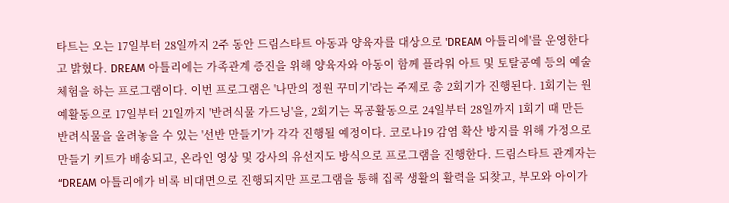타트는 오는 17일부터 28일까지 2주 동안 드림스타트 아동과 양육자를 대상으로 'DREAM 아틀리에'를 운영한다고 밝혔다. DREAM 아틀리에는 가족관계 증진을 위해 양육자와 아동이 함께 플라워 아트 및 토탈공예 등의 예술체험을 하는 프로그램이다. 이번 프로그램은 '나만의 정원 꾸미기'라는 주제로 총 2회기가 진행된다. 1회기는 원예활동으로 17일부터 21일까지 '반려식물 가드닝'을, 2회기는 목공활동으로 24일부터 28일까지 1회기 때 만든 반려식물을 올려놓을 수 있는 '선반 만들기'가 각각 진행될 예정이다. 코로나19 감염 확산 방지를 위해 가정으로 만들기 키트가 배송되고, 온라인 영상 및 강사의 유선지도 방식으로 프로그램을 진행한다. 드림스타트 관계자는 “DREAM 아틀리에가 비록 비대면으로 진행되지만 프로그램을 통해 집콕 생활의 활력을 되찾고, 부모와 아이가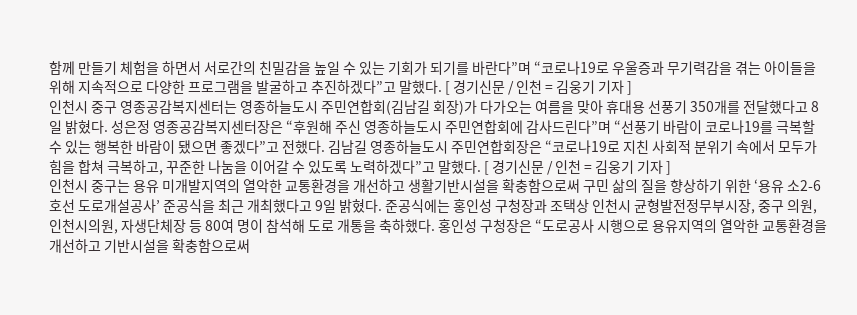함께 만들기 체험을 하면서 서로간의 친밀감을 높일 수 있는 기회가 되기를 바란다”며 “코로나19로 우울증과 무기력감을 겪는 아이들을 위해 지속적으로 다양한 프로그램을 발굴하고 추진하겠다”고 말했다. [ 경기신문 / 인천 = 김웅기 기자 ]
인천시 중구 영종공감복지센터는 영종하늘도시 주민연합회(김남길 회장)가 다가오는 여름을 맞아 휴대용 선풍기 350개를 전달했다고 8일 밝혔다. 성은정 영종공감복지센터장은 “후원해 주신 영종하늘도시 주민연합회에 감사드린다”며 “선풍기 바람이 코로나19를 극복할 수 있는 행복한 바람이 됐으면 좋겠다”고 전했다. 김남길 영종하늘도시 주민연합회장은 “코로나19로 지친 사회적 분위기 속에서 모두가 힘을 합쳐 극복하고, 꾸준한 나눔을 이어갈 수 있도록 노력하겠다”고 말했다. [ 경기신문 / 인천 = 김웅기 기자 ]
인천시 중구는 용유 미개발지역의 열악한 교통환경을 개선하고 생활기반시설을 확충함으로써 구민 삶의 질을 향상하기 위한 ‘용유 소2-6호선 도로개설공사’ 준공식을 최근 개최했다고 9일 밝혔다. 준공식에는 홍인성 구청장과 조택상 인천시 균형발전정무부시장, 중구 의원, 인천시의원, 자생단체장 등 80여 명이 참석해 도로 개통을 축하했다. 홍인성 구청장은 “도로공사 시행으로 용유지역의 열악한 교통환경을 개선하고 기반시설을 확충함으로써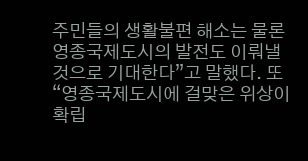주민들의 생활불편 해소는 물론 영종국제도시의 발전도 이뤄낼 것으로 기대한다”고 말했다. 또 “영종국제도시에 걸맞은 위상이 확립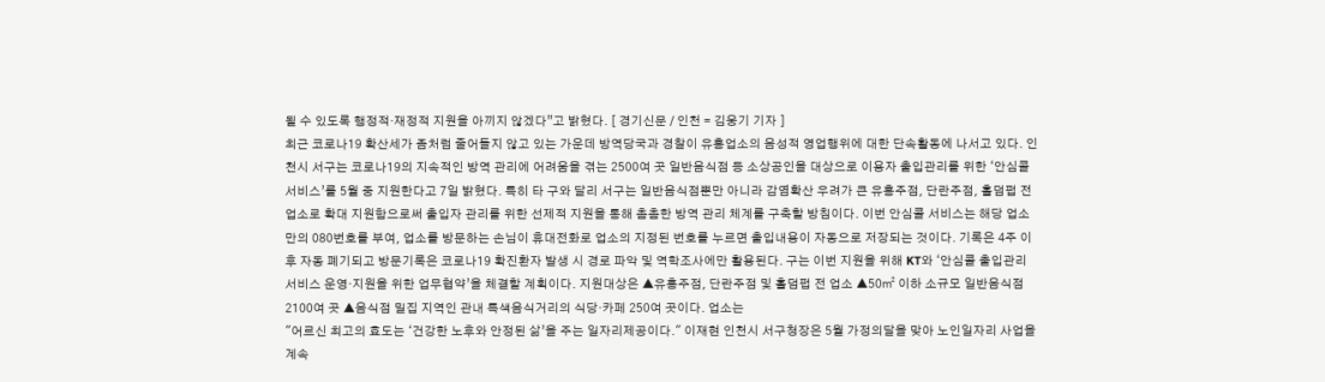될 수 있도록 행정적·재정적 지원을 아끼지 않겠다”고 밝혔다. [ 경기신문 / 인천 = 김웅기 기자 ]
최근 코로나19 확산세가 좀처럼 줄어들지 않고 있는 가운데 방역당국과 경찰이 유흥업소의 음성적 영업행위에 대한 단속활동에 나서고 있다. 인천시 서구는 코로나19의 지속적인 방역 관리에 어려움을 겪는 2500여 곳 일반음식점 등 소상공인을 대상으로 이용자 출입관리를 위한 ‘안심콜 서비스’를 5월 중 지원한다고 7일 밝혔다. 특히 타 구와 달리 서구는 일반음식점뿐만 아니라 감염확산 우려가 큰 유흥주점, 단란주점, 홀덤펍 전 업소로 확대 지원함으로써 출입자 관리를 위한 선제적 지원을 통해 촘촘한 방역 관리 체계를 구축할 방침이다. 이번 안심콜 서비스는 해당 업소만의 080번호를 부여, 업소를 방문하는 손님이 휴대전화로 업소의 지정된 번호를 누르면 출입내용이 자동으로 저장되는 것이다. 기록은 4주 이후 자동 폐기되고 방문기록은 코로나19 확진환자 발생 시 경로 파악 및 역학조사에만 활용된다. 구는 이번 지원을 위해 KT와 ‘안심콜 출입관리 서비스 운영·지원을 위한 업무협약’을 체결할 계획이다. 지원대상은 ▲유흥주점, 단란주점 및 홀덤펍 전 업소 ▲50㎡ 이하 소규모 일반음식점 2100여 곳 ▲음식점 밀집 지역인 관내 특색음식거리의 식당·카페 250여 곳이다. 업소는
"어르신 최고의 효도는 ‘건강한 노후와 안정된 삶’을 주는 일자리제공이다." 이재현 인천시 서구청장은 5월 가정의달을 맞아 노인일자리 사업을 계속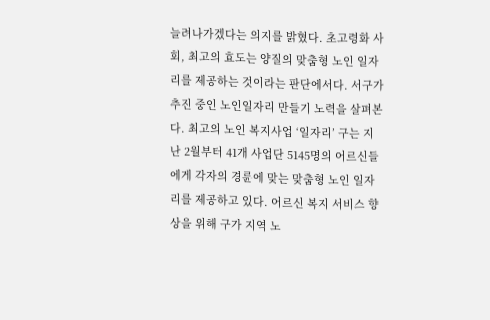늘려나가겠다는 의지를 밝혔다. 초고령화 사회, 최고의 효도는 양질의 맞춤형 노인 일자리를 제공하는 것이라는 판단에서다. 서구가 추진 중인 노인일자리 만들기 노력을 살펴본다. 최고의 노인 복지사업 ‘일자리’ 구는 지난 2월부터 41개 사업단 5145명의 어르신들에게 각자의 경륜에 맞는 맞춤형 노인 일자리를 제공하고 있다. 어르신 복지 서비스 향상을 위해 구가 지역 노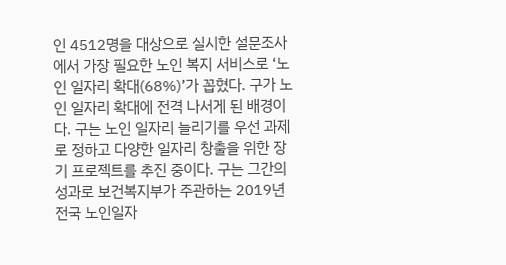인 4512명을 대상으로 실시한 설문조사에서 가장 필요한 노인 복지 서비스로 ‘노인 일자리 확대(68%)’가 꼽혔다. 구가 노인 일자리 확대에 전격 나서게 된 배경이다. 구는 노인 일자리 늘리기를 우선 과제로 정하고 다양한 일자리 창출을 위한 장기 프로젝트를 추진 중이다. 구는 그간의 성과로 보건복지부가 주관하는 2019년 전국 노인일자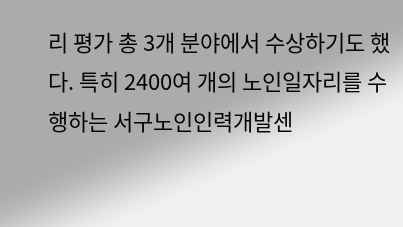리 평가 총 3개 분야에서 수상하기도 했다. 특히 2400여 개의 노인일자리를 수행하는 서구노인인력개발센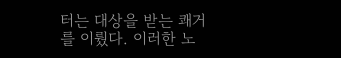터는 대상을 받는 쾌거를 이뤘다. 이러한 노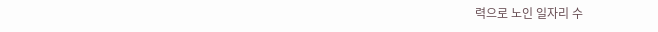력으로 노인 일자리 수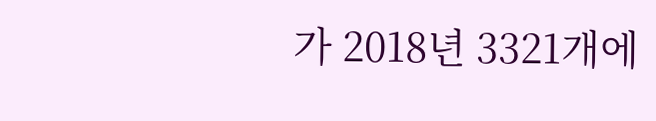가 2018년 3321개에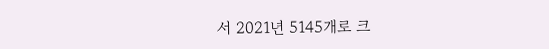서 2021년 5145개로 크